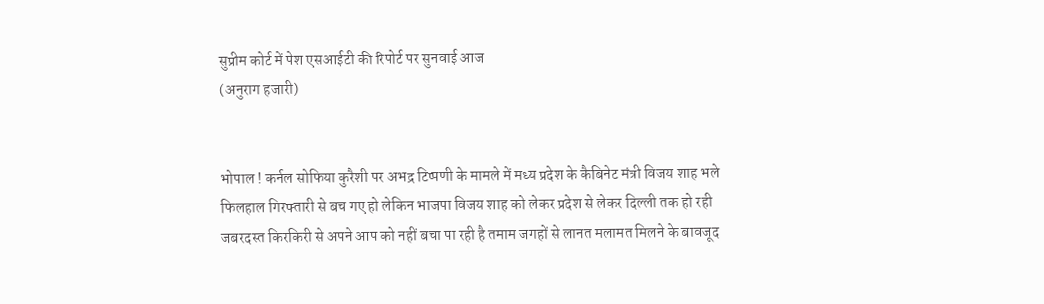सुप्रीम कोर्ट में पेश एसआईटी की रिपोर्ट पर सुनवाई आज
(अनुराग हजारी)


भोपाल ! कर्नल सोफिया कुरैशी पर अभद्र टिप्पणी के मामले में मध्य प्रदेश के कैबिनेट मंत्री विजय शाह भले फिलहाल गिरफ्तारी से बच गए हो लेकिन भाजपा विजय शाह को लेकर प्रदेश से लेकर दिल्ली तक हो रही जबरदस्त किरकिरी से अपने आप को नहीं बचा पा रही है तमाम जगहों से लानत मलामत मिलने के बावजूद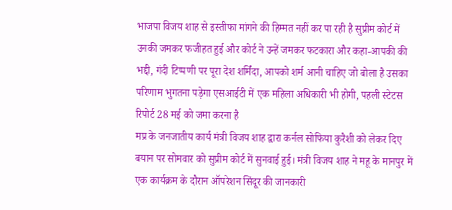भाजपा विजय शाह से इस्तीफा मांगने की हिम्मत नहीं कर पा रही है सुप्रीम कोर्ट में उनकी जमकर फजीहत हुई और कोर्ट ने उन्हें जमकर फटकारा और कहा-आपकी की भद्दी, गंदी टिप्पणी पर पूरा देश शर्मिंदा, आपको शर्म आनी चाहिए जो बोला है उसका परिणाम भुगतना पड़ेगा एसआईटी में एक महिला अधिकारी भी होगी, पहली स्टेटस रिपोर्ट 28 मई को जमा करना है
मप्र के जनजातीय कार्य मंत्री विजय शाह द्वारा कर्नल सोफिया कुरैशी को लेकर दिए बयान पर सोमवार को सुप्रीम कोर्ट में सुनवाई हुई। मंत्री विजय शाह ने महू के मानपुर में एक कार्यक्रम के दौरान ऑपरेशन सिंदूर की जानकारी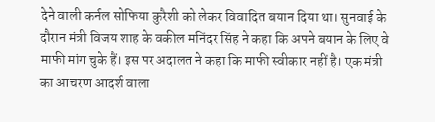देने वाली कर्नल सोफिया कुरैशी को लेकर विवादित बयान दिया था। सुनवाई के दौरान मंत्री विजय शाह के वकील मनिंदर सिंह ने कहा कि अपने बयान के लिए वे माफी मांग चुके हैं। इस पर अदालत ने कहा कि माफी स्वीकार नहीं है। एक मंत्री का आचरण आदर्श वाला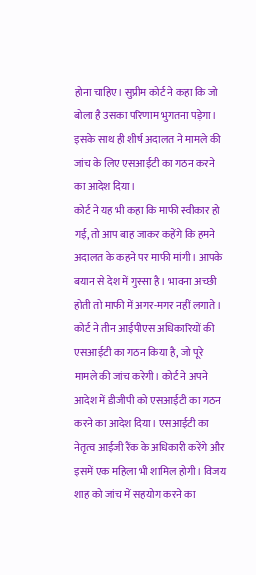होना चाहिए। सुप्रीम कोर्ट ने कहा कि जो बोला है उसका परिणाम भुगतना पड़ेगा। इसके साथ ही शीर्ष अदालत ने मामले की जांच के लिए एसआईटी का गठन करने का आदेश दिया।
कोर्ट ने यह भी कहा कि माफी स्वीकार हो गई, तो आप बाह जाकर कहेंगे कि हमने अदालत के कहने पर माफी मांगी। आपके बयान से देश में गुस्सा है। भावना अच्छी होती तो माफी में अगर-मगर नहीं लगाते। कोर्ट ने तीन आईपीएस अधिकारियों की एसआईटी का गठन किया है, जो पूरे मामले की जांच करेगी। कोर्ट ने अपने आदेश में डीजीपी को एसआईटी का गठन करने का आदेश दिया। एसआईटी का नेतृत्व आईजी रैंक के अधिकारी करेंगे और इसमें एक महिला भी शामिल होगी। विजय शाह को जांच में सहयोग करने का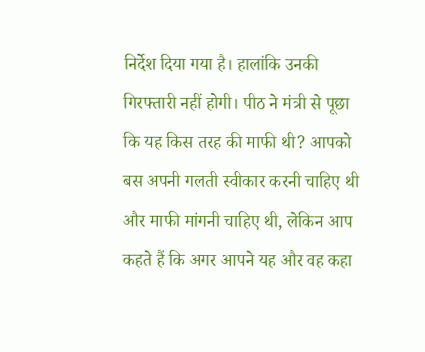निर्देश दिया गया है। हालांकि उनकी गिरफ्तारी नहीं होगी। पीठ ने मंत्री से पूछा कि यह किस तरह की माफी थी? आपको बस अपनी गलती स्वीकार करनी चाहिए थी और माफी मांगनी चाहिए थी, लेकिन आप कहते हैं कि अगर आपने यह और वह कहा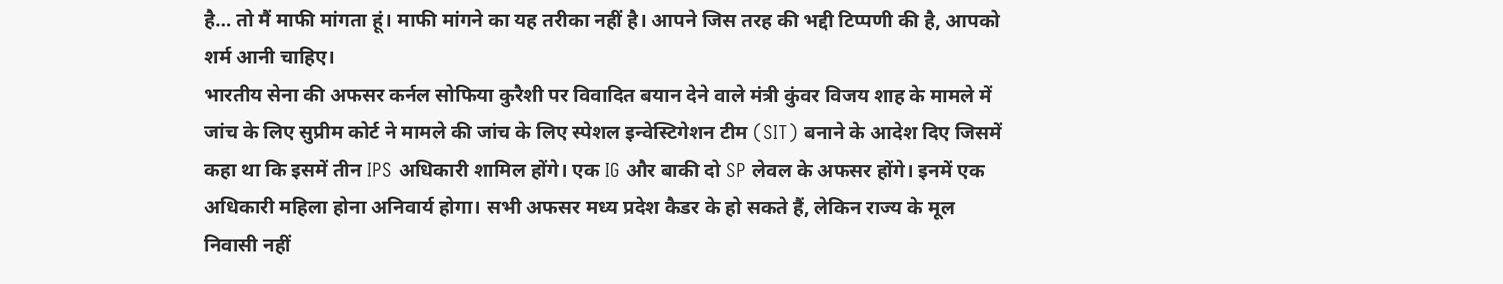है… तो मैं माफी मांगता हूं। माफी मांगने का यह तरीका नहीं है। आपने जिस तरह की भद्दी टिप्पणी की है, आपको शर्म आनी चाहिए।
भारतीय सेना की अफसर कर्नल सोफिया कुरैशी पर विवादित बयान देने वाले मंत्री कुंवर विजय शाह के मामले में जांच के लिए सुप्रीम कोर्ट ने मामले की जांच के लिए स्पेशल इन्वेस्टिगेशन टीम (SIT) बनाने के आदेश दिए जिसमें कहा था कि इसमें तीन IPS अधिकारी शामिल होंगे। एक IG और बाकी दो SP लेवल के अफसर होंगे। इनमें एक अधिकारी महिला होना अनिवार्य होगा। सभी अफसर मध्य प्रदेश कैडर के हो सकते हैं, लेकिन राज्य के मूल निवासी नहीं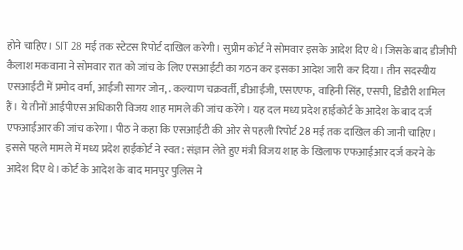होने चाहिए। SIT 28 मई तक स्टेटस रिपोर्ट दाखिल करेगी। सुप्रीम कोर्ट ने सोमवार इसके आदेश दिए थे। जिसके बाद डीजीपी कैलाश मकवाना ने सोमवार रात को जांच के लिए एसआईटी का गठन कर इसका आदेश जारी कर दिया। तीन सदस्यीय एसआईटी में प्रमोद वर्मा, आईजी सागर जोन, . कल्याण चक्रवर्ती, डीआईजी, एसएएफ, वाहिनी सिंह, एसपी, डिंडौरी शामिल हैं। ये तीनों आईपीएस अधिकारी विजय शाह मामले की जांच करेंगे। यह दल मध्य प्रदेश हाईकोर्ट के आदेश के बाद दर्ज एफआईआर की जांच करेगा। पीठ ने कहा कि एसआईटी की ओर से पहली रिपोर्ट 28 मई तक दाखिल की जानी चाहिए।
इससे पहले मामले में मध्य प्रदेश हाईकोर्ट ने स्वत: संज्ञान लेते हुए मंत्री विजय शाह के खिलाफ एफआईआर दर्ज करने के आदेश दिए थे। कोर्ट के आदेश के बाद मानपुर पुलिस ने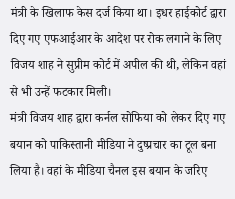मंत्री के खिलाफ केस दर्ज किया था। इधर हाईकोर्ट द्वारा दिए गए एफआईआर के आदेश पर रोक लगाने के लिए विजय शाह ने सुप्रीम कोर्ट में अपील की थी, लेकिन वहां से भी उन्हें फटकार मिली।
मंत्री विजय शाह द्वारा कर्नल सोफिया को लेकर दिए गए बयान को पाकिस्तानी मीडिया ने दुष्प्रचार का टूल बना लिया है। वहां के मीडिया चैनल इस बयान के जरिए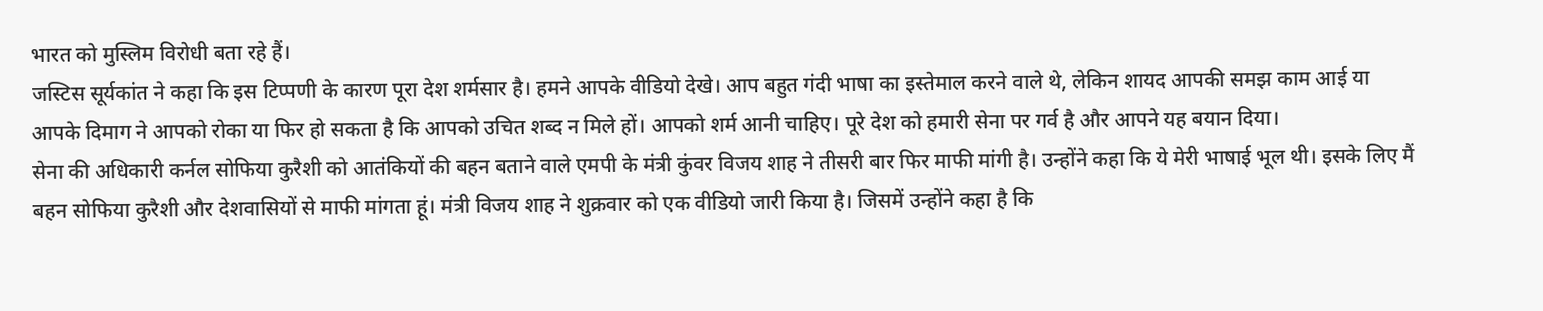भारत को मुस्लिम विरोधी बता रहे हैं।
जस्टिस सूर्यकांत ने कहा कि इस टिप्पणी के कारण पूरा देश शर्मसार है। हमने आपके वीडियो देखे। आप बहुत गंदी भाषा का इस्तेमाल करने वाले थे, लेकिन शायद आपकी समझ काम आई या आपके दिमाग ने आपको रोका या फिर हो सकता है कि आपको उचित शब्द न मिले हों। आपको शर्म आनी चाहिए। पूरे देश को हमारी सेना पर गर्व है और आपने यह बयान दिया।
सेना की अधिकारी कर्नल सोफिया कुरैशी को आतंकियों की बहन बताने वाले एमपी के मंत्री कुंवर विजय शाह ने तीसरी बार फिर माफी मांगी है। उन्होंने कहा कि ये मेरी भाषाई भूल थी। इसके लिए मैं बहन सोफिया कुरैशी और देशवासियों से माफी मांगता हूं। मंत्री विजय शाह ने शुक्रवार को एक वीडियो जारी किया है। जिसमें उन्होंने कहा है कि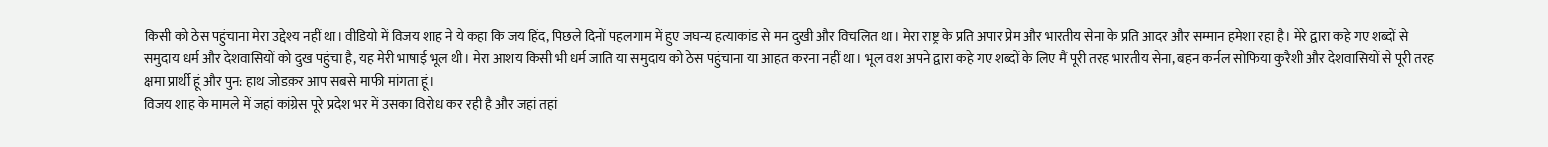किसी को ठेस पहुंचाना मेरा उद्देश्य नहीं था। वीडियो में विजय शाह ने ये कहा कि जय हिंद, पिछले दिनों पहलगाम में हुए जघन्य हत्याकांड से मन दुखी और विचलित था। मेरा राष्ट्र के प्रति अपार प्रेम और भारतीय सेना के प्रति आदर और सम्मान हमेशा रहा है। मेरे द्वारा कहे गए शब्दों से समुदाय धर्म और देशवासियों को दुख पहुंचा है, यह मेरी भाषाई भूल थी। मेरा आशय किसी भी धर्म जाति या समुदाय को ठेस पहुंचाना या आहत करना नहीं था। भूल वश अपने द्वारा कहे गए शब्दों के लिए मैं पूरी तरह भारतीय सेना, बहन कर्नल सोफिया कुरैशी और देशवासियों से पूरी तरह क्षमा प्रार्थी हूं और पुन: हाथ जोडक़र आप सबसे माफी मांगता हूं।
विजय शाह के मामले में जहां कांग्रेस पूरे प्रदेश भर में उसका विरोध कर रही है और जहां तहां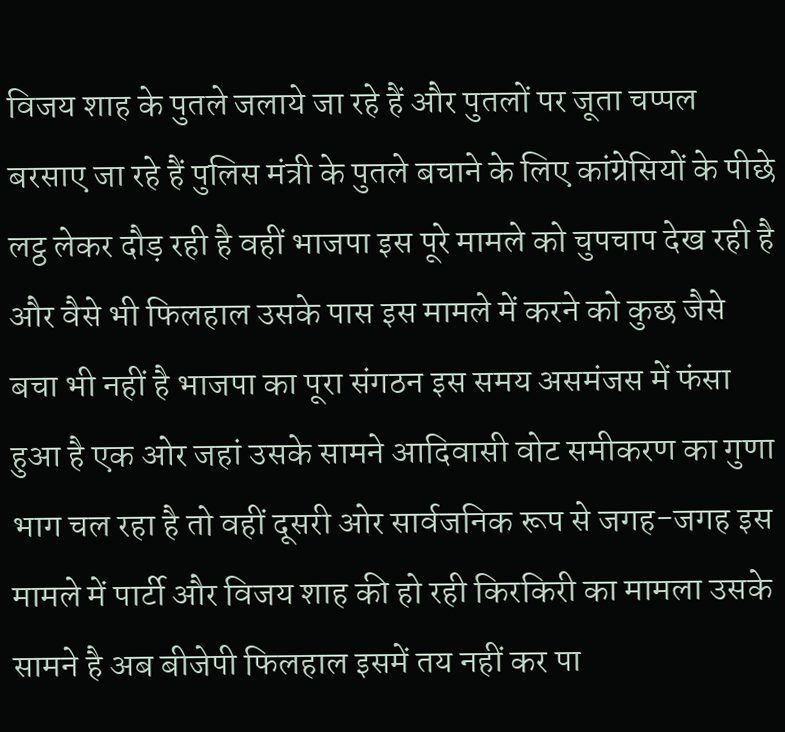विजय शाह के पुतले जलाये जा रहे हैं और पुतलों पर जूता चप्पल बरसाए जा रहे हैं पुलिस मंत्री के पुतले बचाने के लिए कांग्रेसियों के पीछे लट्ठ लेकर दौड़ रही है वहीं भाजपा इस पूरे मामले को चुपचाप देख रही है और वैसे भी फिलहाल उसके पास इस मामले में करने को कुछ जैसे बचा भी नहीं है भाजपा का पूरा संगठन इस समय असमंजस में फंसा हुआ है एक ओर जहां उसके सामने आदिवासी वोट समीकरण का गुणा भाग चल रहा है तो वहीं दूसरी ओर सार्वजनिक रूप से जगह-जगह इस मामले में पार्टी और विजय शाह की हो रही किरकिरी का मामला उसके सामने है अब बीजेपी फिलहाल इसमें तय नहीं कर पा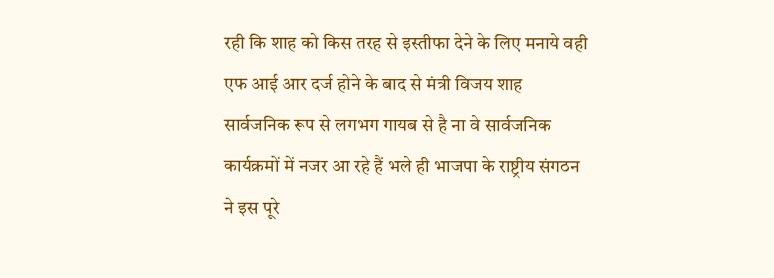रही कि शाह को किस तरह से इस्तीफा देने के लिए मनाये वही एफ आई आर दर्ज होने के बाद से मंत्री विजय शाह सार्वजनिक रूप से लगभग गायब से है ना वे सार्वजनिक कार्यक्रमों में नजर आ रहे हैं भले ही भाजपा के राष्ट्रीय संगठन ने इस पूरे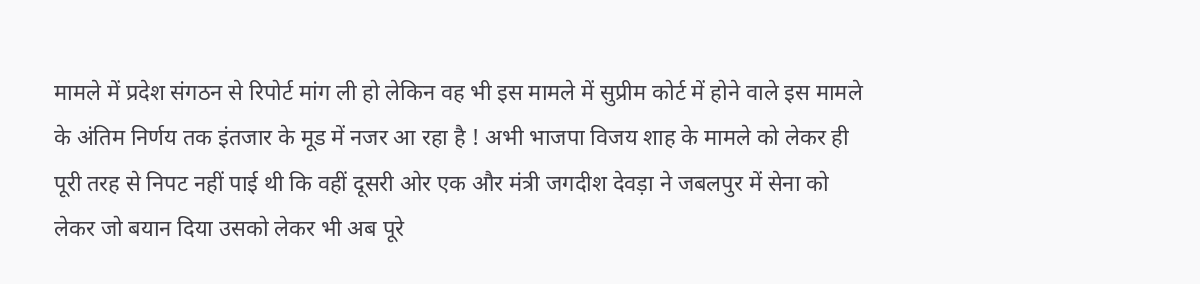मामले में प्रदेश संगठन से रिपोर्ट मांग ली हो लेकिन वह भी इस मामले में सुप्रीम कोर्ट में होने वाले इस मामले के अंतिम निर्णय तक इंतजार के मूड में नजर आ रहा है ! अभी भाजपा विजय शाह के मामले को लेकर ही पूरी तरह से निपट नहीं पाई थी कि वहीं दूसरी ओर एक और मंत्री जगदीश देवड़ा ने जबलपुर में सेना को लेकर जो बयान दिया उसको लेकर भी अब पूरे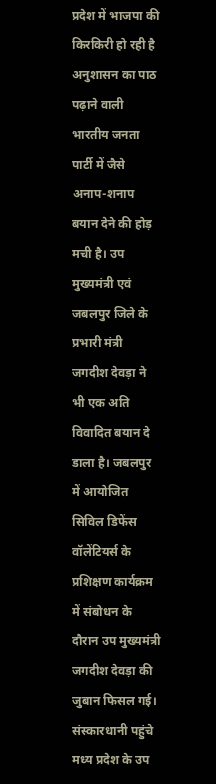प्रदेश में भाजपा की किरकिरी हो रही है
अनुशासन का पाठ पढ़ाने वाली भारतीय जनता पार्टी में जैसे अनाप-शनाप बयान देने की होड़ मची है। उप मुख्यमंत्री एवं जबलपुर जिले के प्रभारी मंत्री जगदीश देवड़ा ने भी एक अति विवादित बयान दे डाला है। जबलपुर में आयोजित सिविल डिफेंस वॉलेंटियर्स के प्रशिक्षण कार्यक्रम में संबोधन के दौरान उप मुख्यमंत्री जगदीश देवड़ा की जुबान फिसल गई।
संस्कारधानी पहुंचे मध्य प्रदेश के उप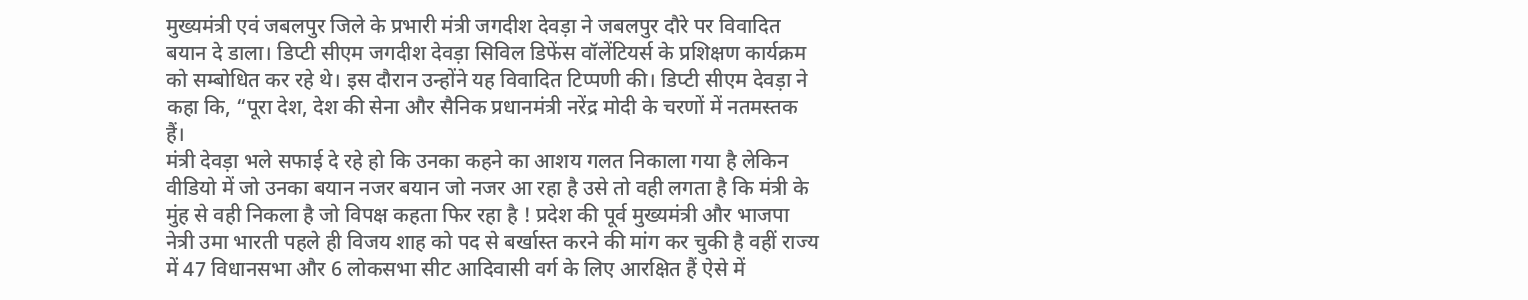मुख्यमंत्री एवं जबलपुर जिले के प्रभारी मंत्री जगदीश देवड़ा ने जबलपुर दौरे पर विवादित बयान दे डाला। डिप्टी सीएम जगदीश देवड़ा सिविल डिफेंस वॉलेंटियर्स के प्रशिक्षण कार्यक्रम को सम्बोधित कर रहे थे। इस दौरान उन्होंने यह विवादित टिप्पणी की। डिप्टी सीएम देवड़ा ने कहा कि, “पूरा देश, देश की सेना और सैनिक प्रधानमंत्री नरेंद्र मोदी के चरणों में नतमस्तक हैं।
मंत्री देवड़ा भले सफाई दे रहे हो कि उनका कहने का आशय गलत निकाला गया है लेकिन वीडियो में जो उनका बयान नजर बयान जो नजर आ रहा है उसे तो वही लगता है कि मंत्री के मुंह से वही निकला है जो विपक्ष कहता फिर रहा है ! प्रदेश की पूर्व मुख्यमंत्री और भाजपा नेत्री उमा भारती पहले ही विजय शाह को पद से बर्खास्त करने की मांग कर चुकी है वहीं राज्य में 47 विधानसभा और 6 लोकसभा सीट आदिवासी वर्ग के लिए आरक्षित हैं ऐसे में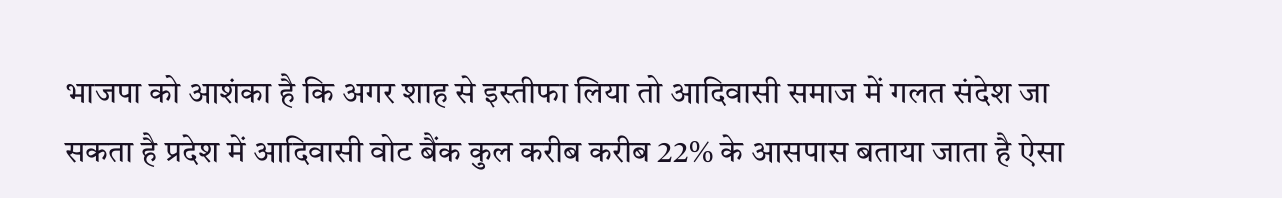भाजपा को आशंका है कि अगर शाह से इस्तीफा लिया तो आदिवासी समाज में गलत संदेश जा सकता है प्रदेश में आदिवासी वोट बैंक कुल करीब करीब 22% के आसपास बताया जाता है ऐसा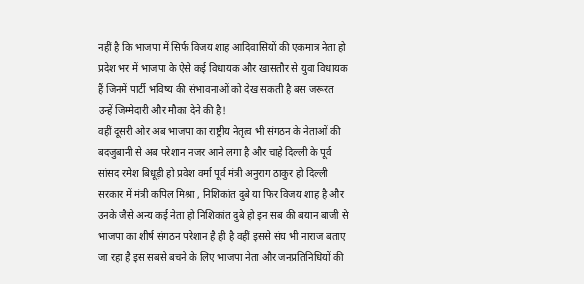नहीं है कि भाजपा में सिर्फ विजय शाह आदिवासियों की एकमात्र नेता हो प्रदेश भर में भाजपा के ऐसे कई विधायक और खासतौर से युवा विधायक हैं जिनमें पार्टी भविष्य की संभावनाओं को देख सकती है बस जरूरत उन्हें जिम्मेदारी और मौका देने की है!
वहीं दूसरी ओर अब भाजपा का राष्ट्रीय नेतृत्व भी संगठन के नेताओं की बदजुबानी से अब परेशान नजर आने लगा है और चाहे दिल्ली के पूर्व सांसद रमेश बिधूड़ी हो प्रवेश वर्मा पूर्व मंत्री अनुराग ठाकुर हो दिल्ली सरकार में मंत्री कपिल मिश्रा , निशिकांत दुबे या फिर विजय शाह है और उनके जैसे अन्य कई नेता हो निशिकांत दुबे हो इन सब की बयान बाजी से भाजपा का शीर्ष संगठन परेशान है ही है वहीं इससे संघ भी नाराज बताए जा रहा है इस सबसे बचने के लिए भाजपा नेता और जनप्रतिनिधियों की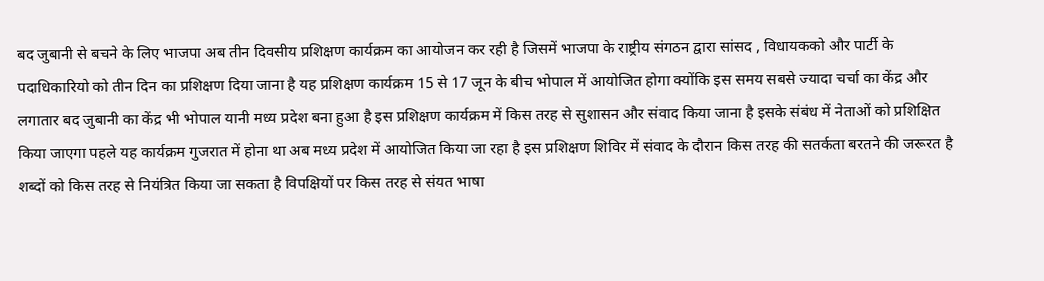बद जुबानी से बचने के लिए भाजपा अब तीन दिवसीय प्रशिक्षण कार्यक्रम का आयोजन कर रही है जिसमें भाजपा के राष्ट्रीय संगठन द्वारा सांसद , विधायकको और पार्टी के पदाधिकारियो को तीन दिन का प्रशिक्षण दिया जाना है यह प्रशिक्षण कार्यक्रम 15 से 17 जून के बीच भोपाल में आयोजित होगा क्योंकि इस समय सबसे ज्यादा चर्चा का केंद्र और लगातार बद जुबानी का केंद्र भी भोपाल यानी मध्य प्रदेश बना हुआ है इस प्रशिक्षण कार्यक्रम में किस तरह से सुशासन और संवाद किया जाना है इसके संबंध में नेताओं को प्रशिक्षित किया जाएगा पहले यह कार्यक्रम गुजरात में होना था अब मध्य प्रदेश में आयोजित किया जा रहा है इस प्रशिक्षण शिविर में संवाद के दौरान किस तरह की सतर्कता बरतने की जरूरत है शब्दों को किस तरह से नियंत्रित किया जा सकता है विपक्षियों पर किस तरह से संयत भाषा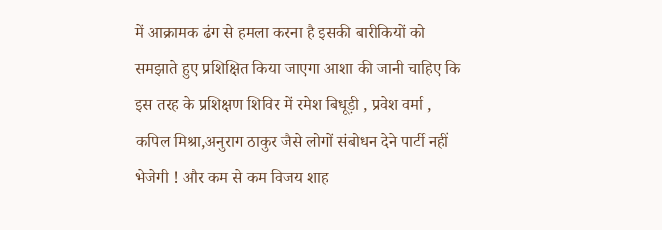में आक्रामक ढंग से हमला करना है इसकी बारीकियों को समझाते हुए प्रशिक्षित किया जाएगा आशा की जानी चाहिए कि इस तरह के प्रशिक्षण शिविर में रमेश बिधूड़ी , प्रवेश वर्मा , कपिल मिश्रा,अनुराग ठाकुर जैसे लोगों संबोधन देने पार्टी नहीं भेजेगी ! और कम से कम विजय शाह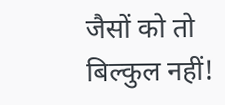जैसों को तो बिल्कुल नहीं!